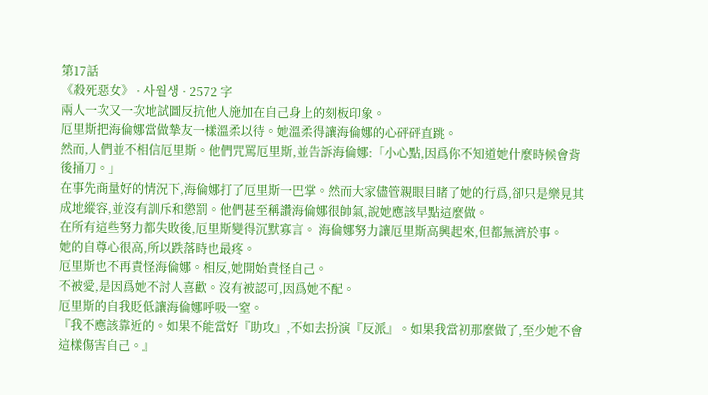第17話
《殺死惡女》 · 사월생 · 2572 字
兩人一次又一次地試圖反抗他人施加在自己身上的刻板印象。
厄里斯把海倫娜當做摯友一樣溫柔以待。她溫柔得讓海倫娜的心砰砰直跳。
然而,人們並不相信厄里斯。他們咒罵厄里斯,並告訴海倫娜:「小心點,因爲你不知道她什麼時候會背後捅刀。」
在事先商量好的情況下,海倫娜打了厄里斯一巴掌。然而大家儘管親眼目睹了她的行爲,卻只是樂見其成地縱容,並沒有訓斥和懲罰。他們甚至稱讚海倫娜很帥氣,說她應該早點這麼做。
在所有這些努力都失敗後,厄里斯變得沉默寡言。 海倫娜努力讓厄里斯高興起來,但都無濟於事。
她的自尊心很高,所以跌落時也最疼。
厄里斯也不再責怪海倫娜。相反,她開始責怪自己。
不被愛,是因爲她不討人喜歡。沒有被認可,因爲她不配。
厄里斯的自我貶低讓海倫娜呼吸一窒。
『我不應該靠近的。如果不能當好『助攻』,不如去扮演『反派』。如果我當初那麼做了,至少她不會這樣傷害自己。』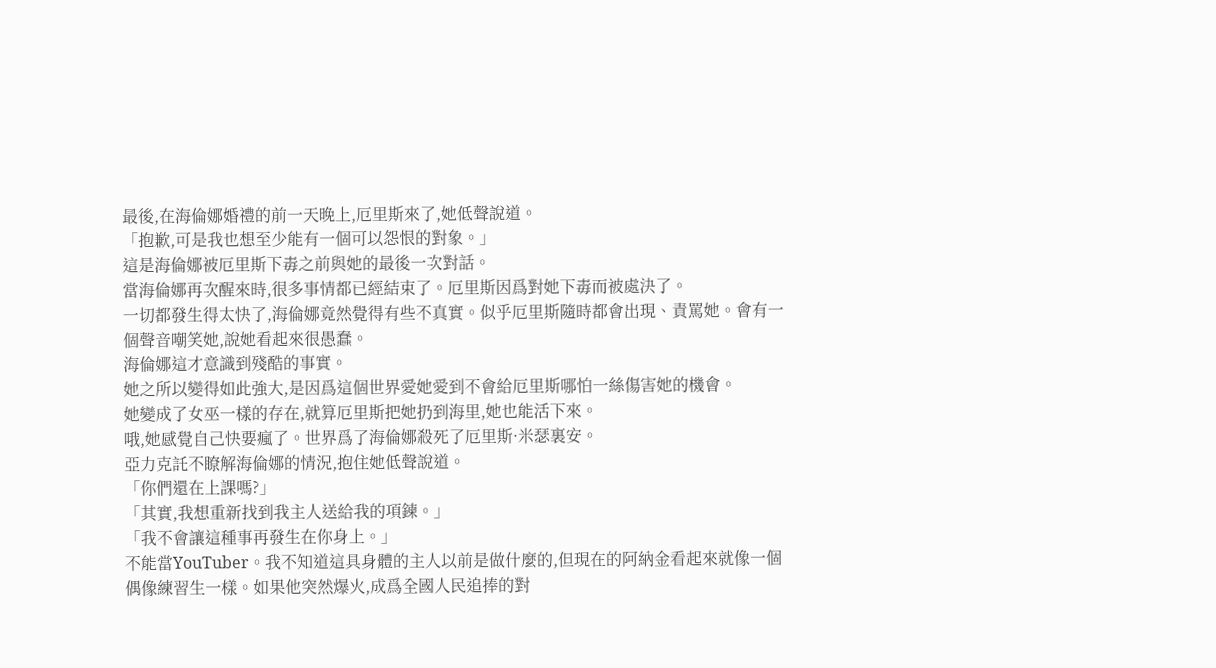最後,在海倫娜婚禮的前一天晚上,厄里斯來了,她低聲說道。
「抱歉,可是我也想至少能有一個可以怨恨的對象。」
這是海倫娜被厄里斯下毒之前與她的最後一次對話。
當海倫娜再次醒來時,很多事情都已經結束了。厄里斯因爲對她下毒而被處決了。
一切都發生得太快了,海倫娜竟然覺得有些不真實。似乎厄里斯隨時都會出現、責罵她。會有一個聲音嘲笑她,說她看起來很愚蠢。
海倫娜這才意識到殘酷的事實。
她之所以變得如此強大,是因爲這個世界愛她愛到不會給厄里斯哪怕一絲傷害她的機會。
她變成了女巫一樣的存在,就算厄里斯把她扔到海里,她也能活下來。
哦,她感覺自己快要瘋了。世界爲了海倫娜殺死了厄里斯·米瑟裏安。
亞力克託不瞭解海倫娜的情況,抱住她低聲說道。
「你們還在上課嗎?」
「其實,我想重新找到我主人送給我的項鍊。」
「我不會讓這種事再發生在你身上。」
不能當YouTuber。我不知道這具身體的主人以前是做什麼的,但現在的阿納金看起來就像一個偶像練習生一樣。如果他突然爆火,成爲全國人民追捧的對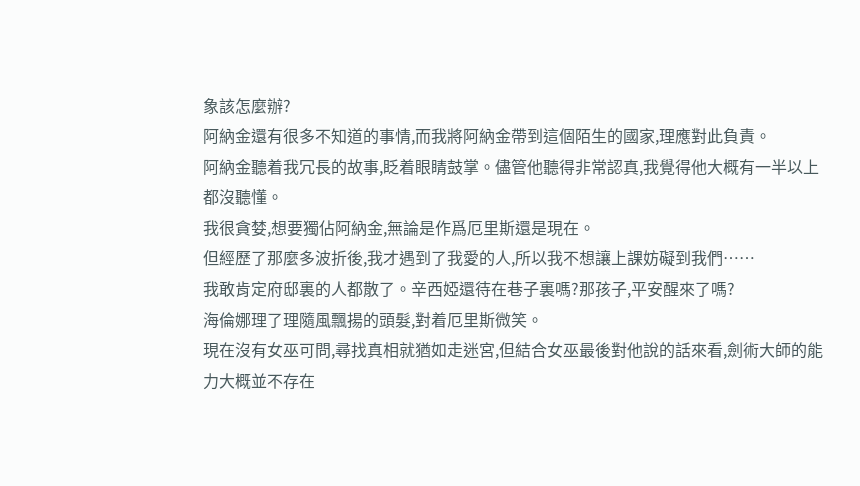象該怎麼辦?
阿納金還有很多不知道的事情,而我將阿納金帶到這個陌生的國家,理應對此負責。
阿納金聽着我冗長的故事,眨着眼睛鼓掌。儘管他聽得非常認真,我覺得他大概有一半以上都沒聽懂。
我很貪婪,想要獨佔阿納金,無論是作爲厄里斯還是現在。
但經歷了那麼多波折後,我才遇到了我愛的人,所以我不想讓上課妨礙到我們……
我敢肯定府邸裏的人都散了。辛西婭還待在巷子裏嗎?那孩子,平安醒來了嗎?
海倫娜理了理隨風飄揚的頭髮,對着厄里斯微笑。
現在沒有女巫可問,尋找真相就猶如走迷宮,但結合女巫最後對他說的話來看,劍術大師的能力大概並不存在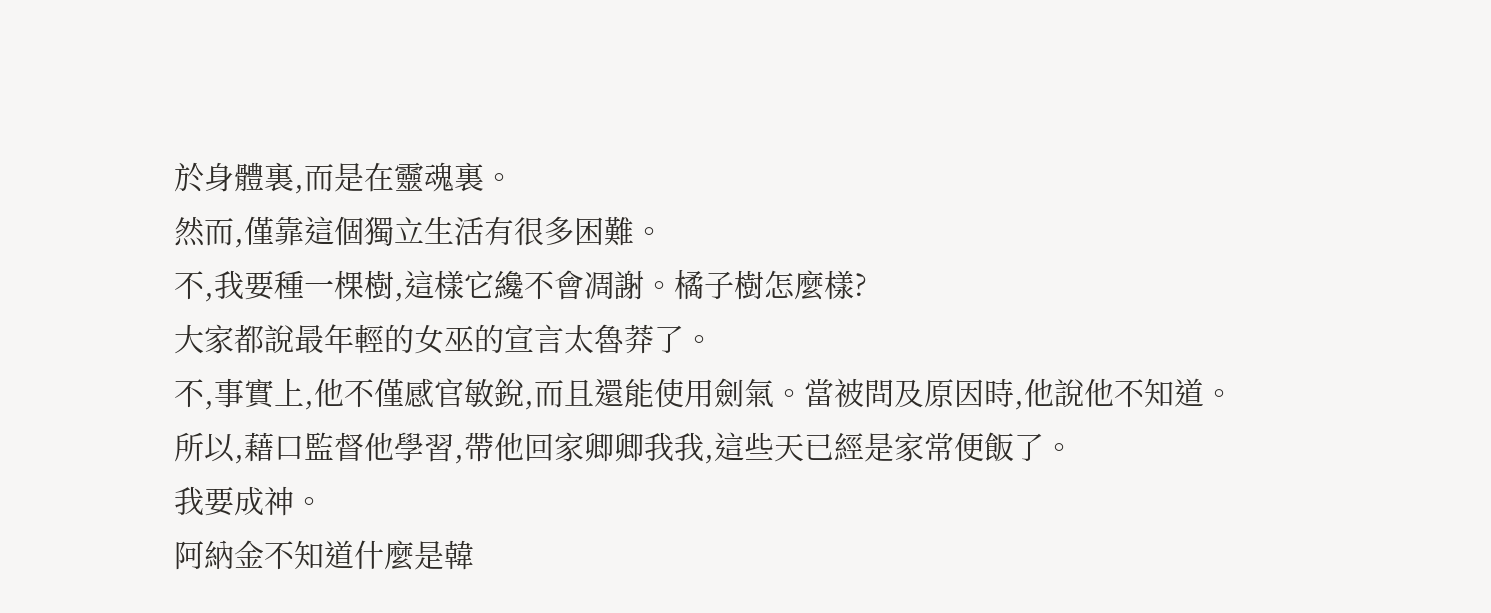於身體裏,而是在靈魂裏。
然而,僅靠這個獨立生活有很多困難。
不,我要種一棵樹,這樣它纔不會凋謝。橘子樹怎麼樣?
大家都說最年輕的女巫的宣言太魯莽了。
不,事實上,他不僅感官敏銳,而且還能使用劍氣。當被問及原因時,他說他不知道。
所以,藉口監督他學習,帶他回家卿卿我我,這些天已經是家常便飯了。
我要成神。
阿納金不知道什麼是韓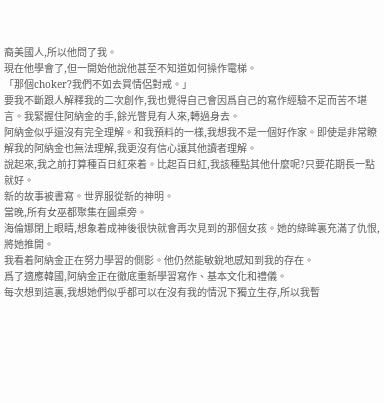裔美國人,所以他問了我。
現在他學會了,但一開始他說他甚至不知道如何操作電梯。
「那個choker?我們不如去買情侶對戒。」
要我不斷跟人解釋我的二次創作,我也覺得自己會因爲自己的寫作經驗不足而苦不堪言。我緊握住阿納金的手,餘光瞥見有人來,轉過身去。
阿納金似乎還沒有完全理解。和我預料的一樣,我想我不是一個好作家。即使是非常瞭解我的阿納金也無法理解,我更沒有信心讓其他讀者理解。
說起來,我之前打算種百日紅來着。比起百日紅,我該種點其他什麼呢?只要花期長一點就好。
新的故事被書寫。世界服從新的神明。
當晚,所有女巫都聚集在圓桌旁。
海倫娜閉上眼睛,想象着成神後很快就會再次見到的那個女孩。她的綠眸裏充滿了仇恨,將她推開。
我看着阿納金正在努力學習的側影。他仍然能敏銳地感知到我的存在。
爲了適應韓國,阿納金正在徹底重新學習寫作、基本文化和禮儀。
每次想到這裏,我想她們似乎都可以在沒有我的情況下獨立生存,所以我暫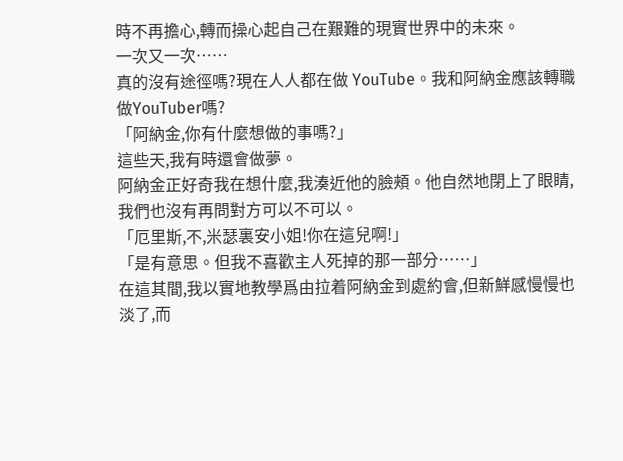時不再擔心,轉而操心起自己在艱難的現實世界中的未來。
一次又一次……
真的沒有途徑嗎?現在人人都在做 YouTube。我和阿納金應該轉職做YouTuber嗎?
「阿納金,你有什麼想做的事嗎?」
這些天,我有時還會做夢。
阿納金正好奇我在想什麼,我湊近他的臉頰。他自然地閉上了眼睛,我們也沒有再問對方可以不可以。
「厄里斯,不,米瑟裏安小姐!你在這兒啊!」
「是有意思。但我不喜歡主人死掉的那一部分……」
在這其間,我以實地教學爲由拉着阿納金到處約會,但新鮮感慢慢也淡了,而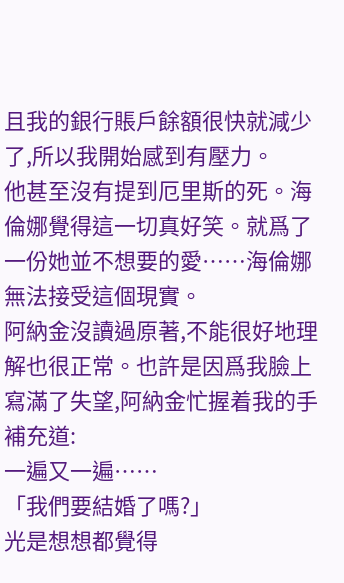且我的銀行賬戶餘額很快就減少了,所以我開始感到有壓力。
他甚至沒有提到厄里斯的死。海倫娜覺得這一切真好笑。就爲了一份她並不想要的愛……海倫娜無法接受這個現實。
阿納金沒讀過原著,不能很好地理解也很正常。也許是因爲我臉上寫滿了失望,阿納金忙握着我的手補充道:
一遍又一遍……
「我們要結婚了嗎?」
光是想想都覺得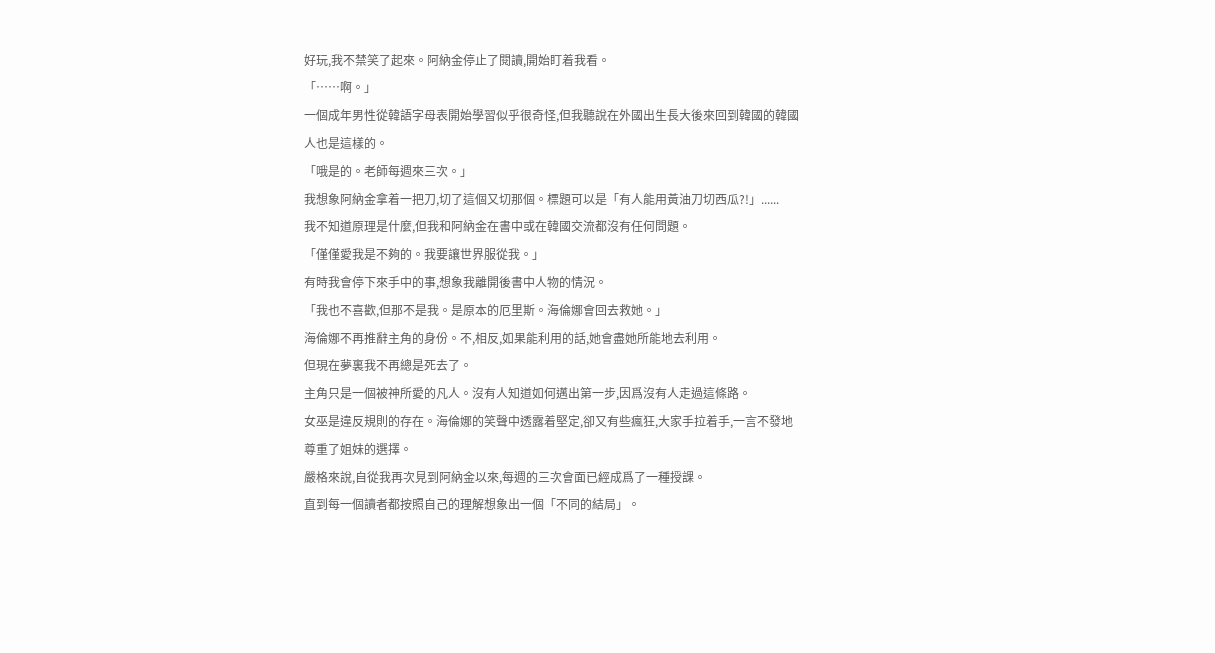好玩,我不禁笑了起來。阿納金停止了閱讀,開始盯着我看。
「……啊。」
一個成年男性從韓語字母表開始學習似乎很奇怪,但我聽說在外國出生長大後來回到韓國的韓國人也是這樣的。
「哦是的。老師每週來三次。」
我想象阿納金拿着一把刀,切了這個又切那個。標題可以是「有人能用黃油刀切西瓜?!」......
我不知道原理是什麼,但我和阿納金在書中或在韓國交流都沒有任何問題。
「僅僅愛我是不夠的。我要讓世界服從我。」
有時我會停下來手中的事,想象我離開後書中人物的情況。
「我也不喜歡,但那不是我。是原本的厄里斯。海倫娜會回去救她。」
海倫娜不再推辭主角的身份。不,相反,如果能利用的話,她會盡她所能地去利用。
但現在夢裏我不再總是死去了。
主角只是一個被神所愛的凡人。沒有人知道如何邁出第一步,因爲沒有人走過這條路。
女巫是違反規則的存在。海倫娜的笑聲中透露着堅定,卻又有些瘋狂,大家手拉着手,一言不發地尊重了姐妹的選擇。
嚴格來說,自從我再次見到阿納金以來,每週的三次會面已經成爲了一種授課。
直到每一個讀者都按照自己的理解想象出一個「不同的結局」。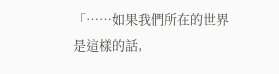「……如果我們所在的世界是這樣的話,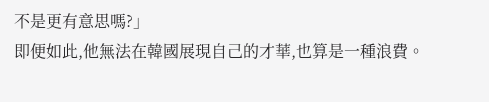不是更有意思嗎?」
即便如此,他無法在韓國展現自己的才華,也算是一種浪費。